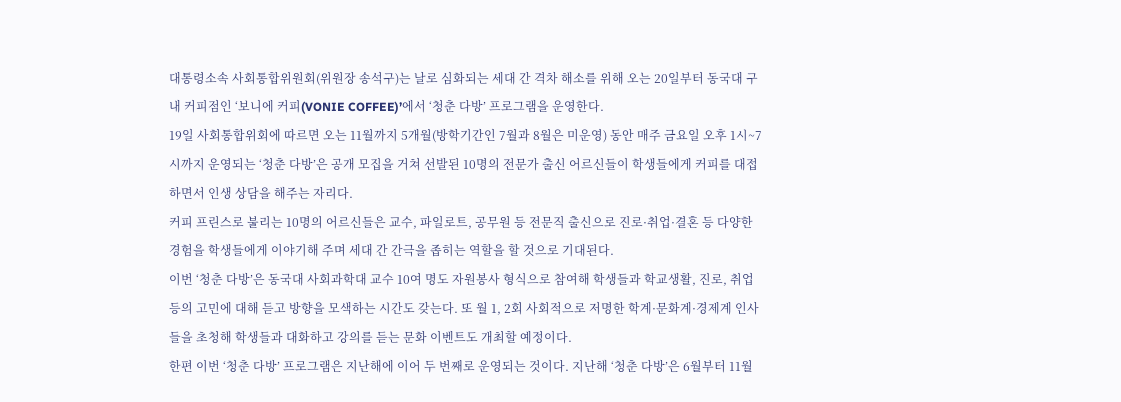대통령소속 사회통합위원회(위원장 송석구)는 날로 심화되는 세대 간 격차 해소를 위해 오는 20일부터 동국대 구내 커피점인 ‘보니에 커피(VONIE COFFEE)’에서 ‘청춘 다방’ 프로그램을 운영한다.
19일 사회통합위회에 따르면 오는 11월까지 5개월(방학기간인 7월과 8월은 미운영) 동안 매주 금요일 오후 1시~7시까지 운영되는 ‘청춘 다방’은 공개 모집을 거쳐 선발된 10명의 전문가 출신 어르신들이 학생들에게 커피를 대접하면서 인생 상담을 해주는 자리다.
커피 프린스로 불리는 10명의 어르신들은 교수, 파일로트, 공무원 등 전문직 출신으로 진로·취업·결혼 등 다양한 경험을 학생들에게 이야기해 주며 세대 간 간극을 좁히는 역할을 할 것으로 기대된다.
이번 ‘청춘 다방’은 동국대 사회과학대 교수 10여 명도 자원봉사 형식으로 참여해 학생들과 학교생활, 진로, 취업 등의 고민에 대해 듣고 방향을 모색하는 시간도 갖는다. 또 월 1, 2회 사회적으로 저명한 학계·문화계·경제계 인사들을 초청해 학생들과 대화하고 강의를 듣는 문화 이벤트도 개최할 예정이다.
한편 이번 ‘청춘 다방’ 프로그램은 지난해에 이어 두 번째로 운영되는 것이다. 지난해 ‘청춘 다방’은 6월부터 11월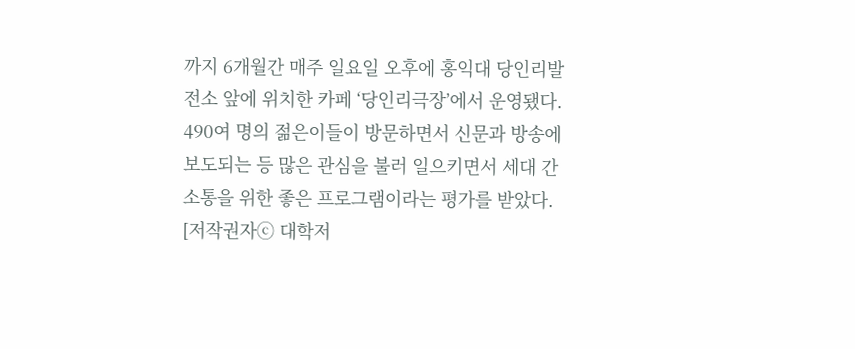까지 6개월간 매주 일요일 오후에 홍익대 당인리발전소 앞에 위치한 카페 ‘당인리극장’에서 운영됐다. 490여 명의 젊은이들이 방문하면서 신문과 방송에 보도되는 등 많은 관심을 불러 일으키면서 세대 간 소통을 위한 좋은 프로그램이라는 평가를 받았다.
[저작권자ⓒ 대학저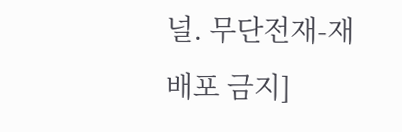널. 무단전재-재배포 금지]